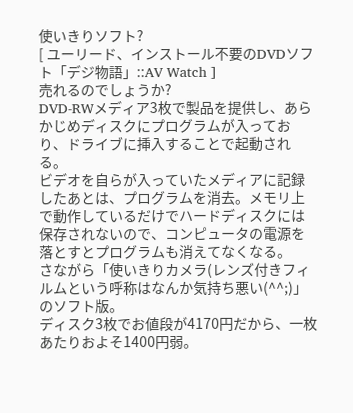使いきりソフト?
[ ユーリード、インストール不要のDVDソフト「デジ物語」::AV Watch ]
売れるのでしょうか?
DVD-RWメディア3枚で製品を提供し、あらかじめディスクにプログラムが入っており、ドライブに挿入することで起動される。
ビデオを自らが入っていたメディアに記録したあとは、プログラムを消去。メモリ上で動作しているだけでハードディスクには保存されないので、コンピュータの電源を落とすとプログラムも消えてなくなる。
さながら「使いきりカメラ(レンズ付きフィルムという呼称はなんか気持ち悪い(^^;)」のソフト版。
ディスク3枚でお値段が4170円だから、一枚あたりおよそ1400円弱。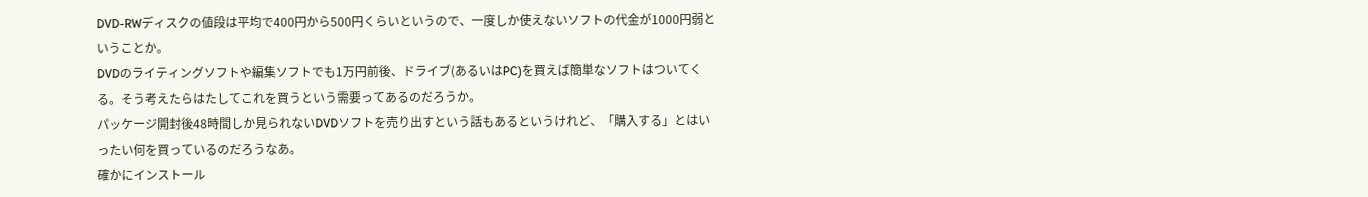DVD-RWディスクの値段は平均で400円から500円くらいというので、一度しか使えないソフトの代金が1000円弱ということか。
DVDのライティングソフトや編集ソフトでも1万円前後、ドライブ(あるいはPC)を買えば簡単なソフトはついてくる。そう考えたらはたしてこれを買うという需要ってあるのだろうか。
パッケージ開封後48時間しか見られないDVDソフトを売り出すという話もあるというけれど、「購入する」とはいったい何を買っているのだろうなあ。
確かにインストール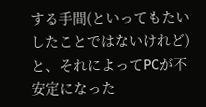する手間(といってもたいしたことではないけれど)と、それによってPCが不安定になった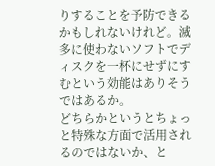りすることを予防できるかもしれないけれど。滅多に使わないソフトでディスクを一杯にせずにすむという効能はありそうではあるか。
どちらかというとちょっと特殊な方面で活用されるのではないか、と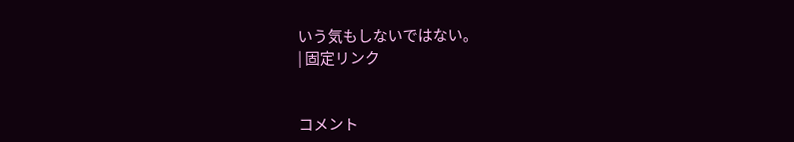いう気もしないではない。
| 固定リンク


コメント